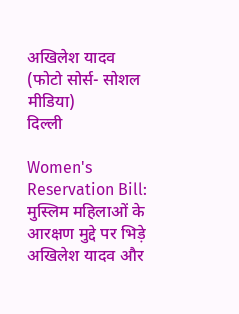अखिलेश यादव (फोटो सोर्स- सोशल मीडिया)
दिल्ली

Women's Reservation Bill: मुस्लिम महिलाओं के आरक्षण मुद्दे पर भिड़े अखिलेश यादव और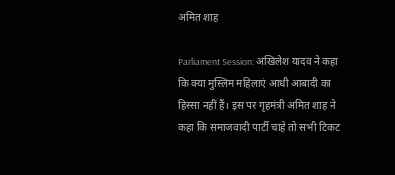अमित शाह

Parliament Session: अखिलेश यादव ने कहा कि क्या मुस्लिम महिलाएं आधी आबादी का हिस्सा नहीं हैं। इस पर गृहमंत्री अमित शाह ने कहा कि समाजवादी पार्टी चाहे तो सभी टिकट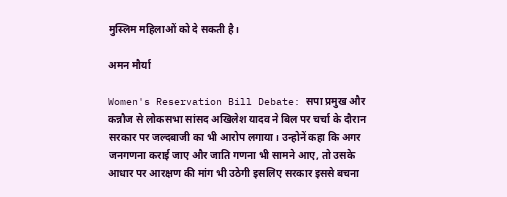मुस्लिम महिलाओं को दे सकती है।

अमन मौर्या

Women's Reservation Bill Debate: सपा प्रमुख और कन्नौज से लोकसभा सांसद अखिलेश यादव ने बिल पर चर्चा के दौरान सरकार पर जल्दबाजी का भी आरोप लगाया। उन्होनें कहा कि अगर जनगणना कराई जाए और जाति गणना भी सामने आए, तो उसके आधार पर आरक्षण की मांग भी उठेगी इसलिए सरकार इससे बचना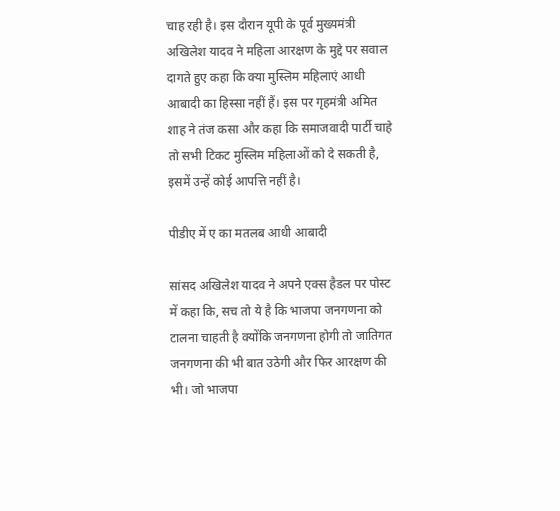चाह रही है। इस दौरान यूपी के पूर्व मुख्यमंत्री अखिलेश यादव ने महिला आरक्षण के मुद्दे पर सवाल दागते हुए कहा कि क्या मुस्लिम महिलाएं आधी आबादी का हिस्सा नहीं हैं। इस पर गृहमंत्री अमित शाह ने तंज कसा और कहा कि समाजवादी पार्टी चाहे तो सभी टिकट मुस्लिम महिलाओं को दे सकती है, इसमें उन्हें कोई आपत्ति नहीं है।

पीडीए में ए का मतलब आधी आबादी

सांसद अखिलेश यादव ने अपने एक्स हैडल पर पोस्ट में कहा कि, सच तो ये है कि भाजपा जनगणना को टालना चाहती है क्योंकि जनगणना होगी तो जातिगत जनगणना की भी बात उठेगी और फिर आरक्षण की भी। जो भाजपा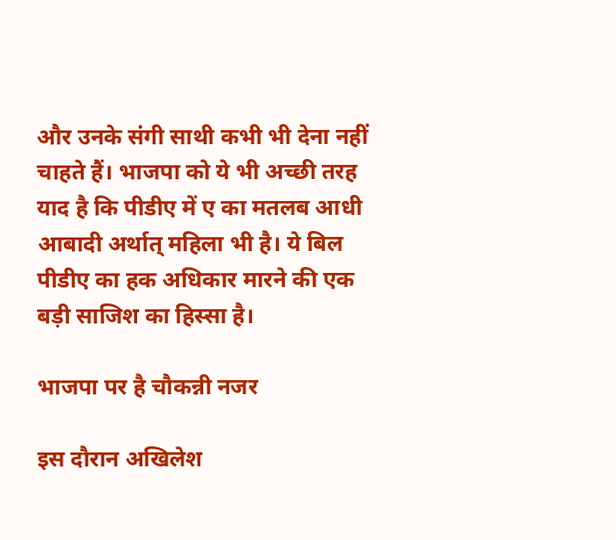और उनके संगी साथी कभी भी देना नहीं चाहते हैं। भाजपा को ये भी अच्छी तरह याद है कि पीडीए में ए का मतलब आधी आबादी अर्थात् महिला भी है। ये बिल पीडीए का हक अधिकार मारने की एक बड़ी साजिश का हिस्सा है।

भाजपा पर है चौकन्नी नजर

इस दौरान अखिलेश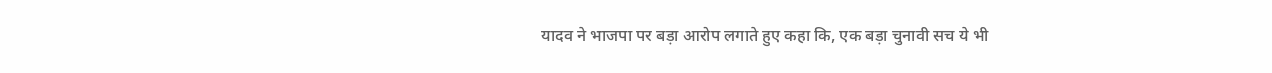यादव ने भाजपा पर बड़ा आरोप लगाते हुए कहा कि, एक बड़ा चुनावी सच ये भी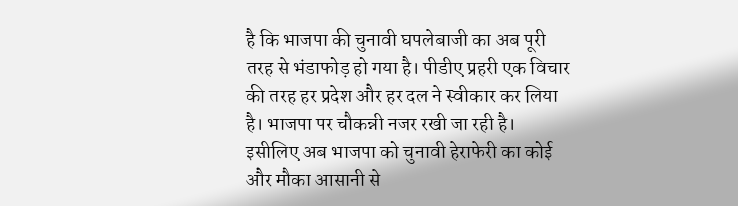है कि भाजपा की चुनावी घपलेबाजी का अब पूरी तरह से भंडाफोड़ हो गया है। पीडीए प्रहरी एक विचार की तरह हर प्रदेश और हर दल ने स्वीकार कर लिया है। भाजपा पर चौकन्नी नजर रखी जा रही है। इसीलिए अब भाजपा को चुनावी हेराफेरी का कोई और मौका आसानी से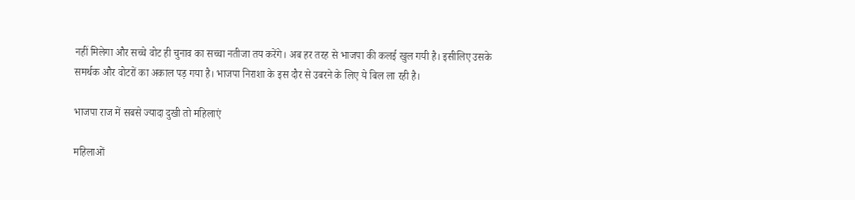नहीं मिलेगा और सच्चे वोट ही चुनाव का सच्चा नतीजा तय करेंगे। अब हर तरह से भाजपा की कलई खुल गयी है। इसीलिए उसके समर्थक और वोटरों का अकाल पड़ गया है। भाजपा निराशा के इस दौर से उबरने के लिए ये बिल ला रही है।

भाजपा राज में सबसे ज्यादा दुखी तो महिलाएं

महिलाओं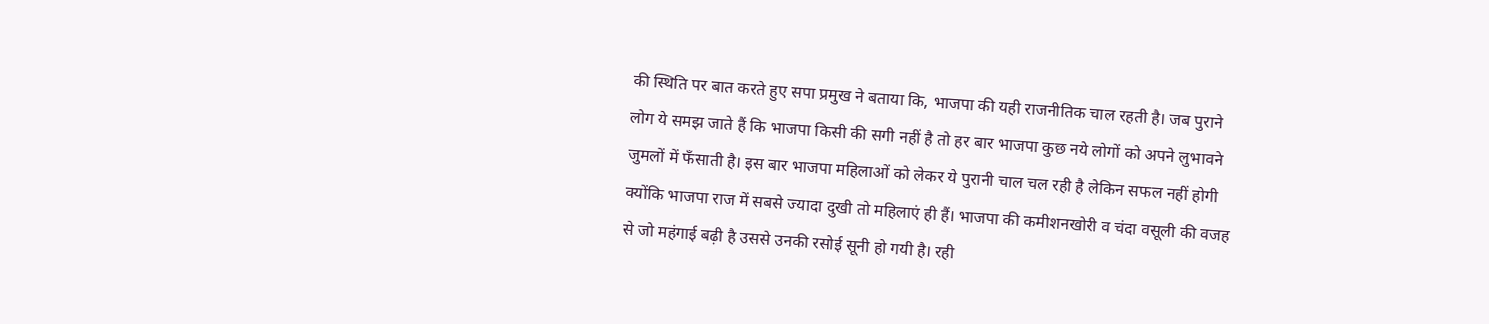की स्थिति पर बात करते हुए सपा प्रमुख ने बताया कि, भाजपा की यही राजनीतिक चाल रहती है। जब पुराने लोग ये समझ जाते हैं कि भाजपा किसी की सगी नहीं है तो हर बार भाजपा कुछ नये लोगों को अपने लुभावने जुमलों में फँसाती है। इस बार भाजपा महिलाओं को लेकर ये पुरानी चाल चल रही है लेकिन सफल नहीं होगी क्योंकि भाजपा राज में सबसे ज्यादा दुखी तो महिलाएं ही हैं। भाजपा की कमीशनखोरी व चंदा वसूली की वजह से जो महंगाई बढ़ी है उससे उनकी रसोई सूनी हो गयी है। रही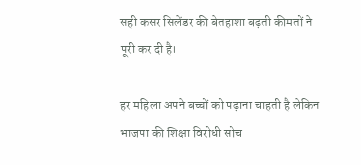सही कसर सिलेंडर की बेतहाशा बढ़ती कीमतों ने पूरी कर दी है।

हर महिला अपने बच्चों को पढ़ाना चाहती है लेकिन भाजपा की शिक्षा विरोधी सोच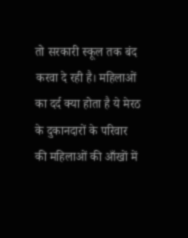तो सरकारी स्कूल तक बंद करवा दे रही है। महिलाओं का दर्द क्या होता है ये मेरठ के दुकानदारों के परिवार की महिलाओं की आँखों में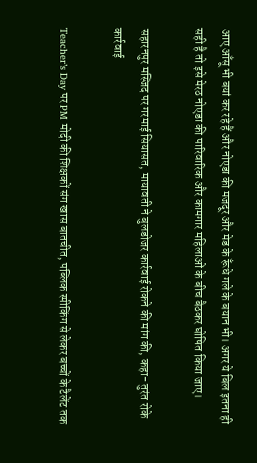आए आँसू भी बयां कर रहे हैं और नोएडा की मजदूर और मेड के रूँधे गले के बयान भी। अगर ये बिल इतना ही सही है तो इसे मेरठ नोएडा की पारिवारिक और कामगार महिलाओं के बीच बैठकर घोषित किया जाए।

सहारनपुर मस्जिद पर गरमाई सियासत, मायावती ने बुलडोजर कार्रवाई रोकने की मांग की, कहा- तुरंत रोके कार्रवाई

Teacher’s Day पर PM मोदी की शिक्षकों संग खास बातचीत, पब्लिक स्पीकिंग से लेकर बच्चों के टैलेंट तक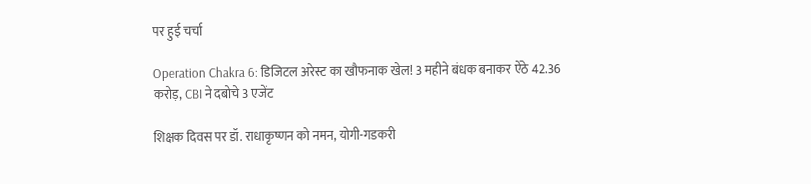पर हुई चर्चा

Operation Chakra 6: डिजिटल अरेस्ट का खौफनाक खेल! 3 महीने बंधक बनाकर ऐंठे 42.36 करोड़, CBI ने दबोचे 3 एजेंट

शिक्षक दिवस पर डॉ. राधाकृष्णन को नमन, योगी-गडकरी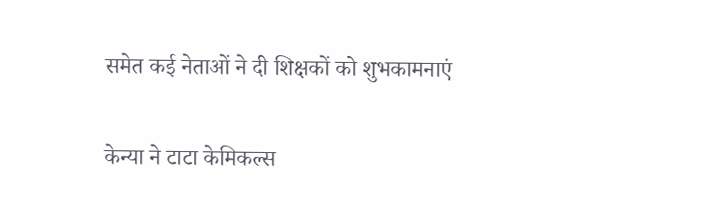समेत कई नेताओं ने दी शिक्षकों को शुभकामनाएं

केन्या ने टाटा केमिकल्स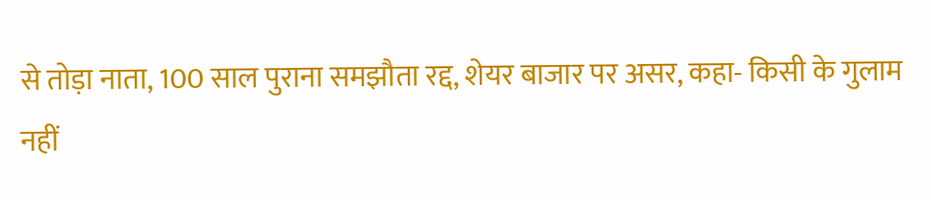से तोड़ा नाता, 100 साल पुराना समझौता रद्द, शेयर बाजार पर असर, कहा- किसी के गुलाम नहीं